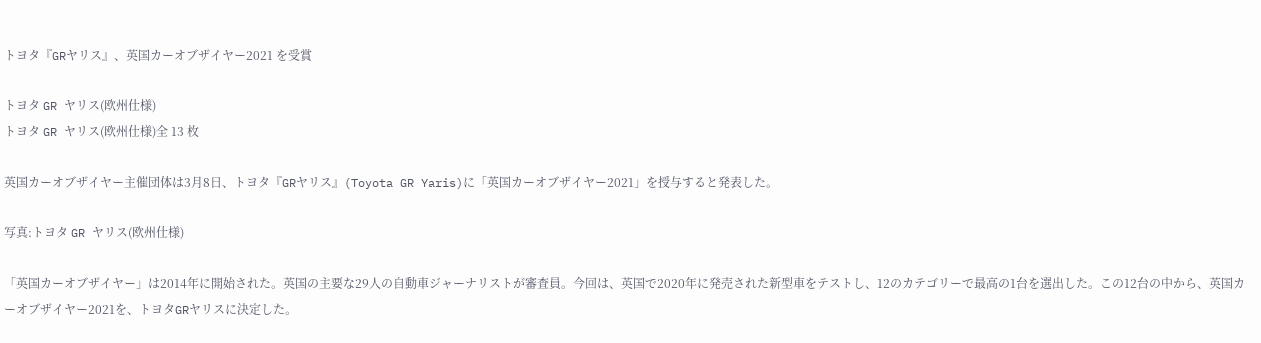トヨタ『GRヤリス』、英国カーオブザイヤー2021 を受賞

トヨタ GR ヤリス(欧州仕様)
トヨタ GR ヤリス(欧州仕様)全 13 枚

英国カーオブザイヤー主催団体は3月8日、トヨタ『GRヤリス』(Toyota GR Yaris)に「英国カーオブザイヤー2021」を授与すると発表した。

写真:トヨタ GR ヤリス(欧州仕様)

「英国カーオブザイヤー」は2014年に開始された。英国の主要な29人の自動車ジャーナリストが審査員。今回は、英国で2020年に発売された新型車をテストし、12のカテゴリーで最高の1台を選出した。この12台の中から、英国カーオブザイヤー2021を、トヨタGRヤリスに決定した。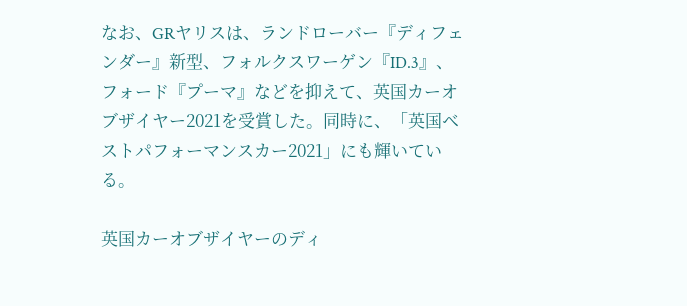なお、GRヤリスは、ランドローバー『ディフェンダー』新型、フォルクスワーゲン『ID.3』、フォード『プーマ』などを抑えて、英国カーオブザイヤー2021を受賞した。同時に、「英国ベストパフォーマンスカー2021」にも輝いている。

英国カーオブザイヤーのディ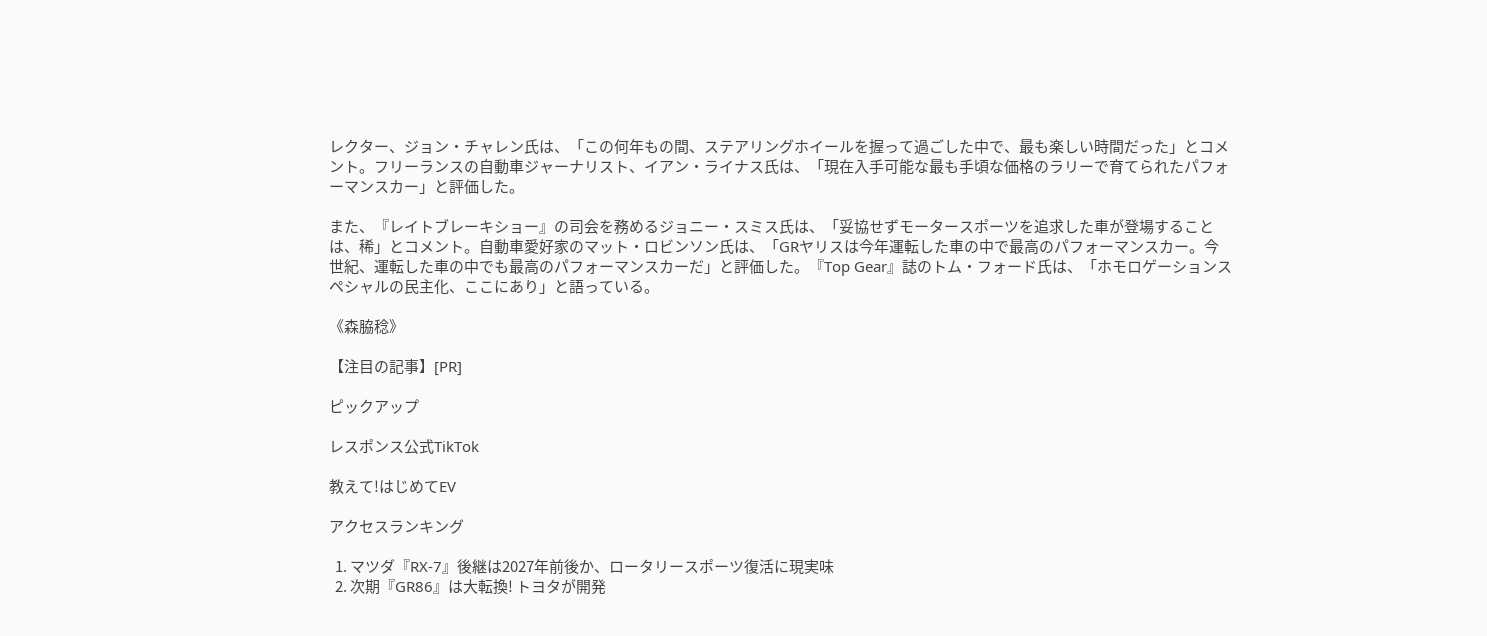レクター、ジョン・チャレン氏は、「この何年もの間、ステアリングホイールを握って過ごした中で、最も楽しい時間だった」とコメント。フリーランスの自動車ジャーナリスト、イアン・ライナス氏は、「現在入手可能な最も手頃な価格のラリーで育てられたパフォーマンスカー」と評価した。

また、『レイトブレーキショー』の司会を務めるジョニー・スミス氏は、「妥協せずモータースポーツを追求した車が登場することは、稀」とコメント。自動車愛好家のマット・ロビンソン氏は、「GRヤリスは今年運転した車の中で最高のパフォーマンスカー。今世紀、運転した車の中でも最高のパフォーマンスカーだ」と評価した。『Top Gear』誌のトム・フォード氏は、「ホモロゲーションスペシャルの民主化、ここにあり」と語っている。

《森脇稔》

【注目の記事】[PR]

ピックアップ

レスポンス公式TikTok

教えて!はじめてEV

アクセスランキング

  1. マツダ『RX-7』後継は2027年前後か、ロータリースポーツ復活に現実味
  2. 次期『GR86』は大転換! トヨタが開発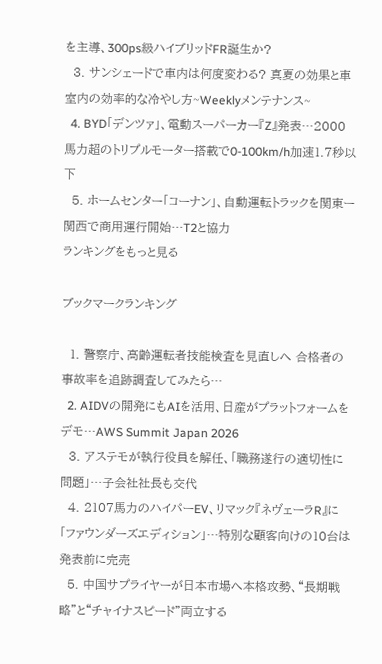を主導、300ps級ハイブリッドFR誕生か?
  3. サンシェードで車内は何度変わる? 真夏の効果と車室内の効率的な冷やし方~Weeklyメンテナンス~
  4. BYD「デンツァ」、電動スーパーカー『Z』発表…2000馬力超のトリプルモーター搭載で0-100km/h加速1.7秒以下
  5. ホームセンター「コーナン」、自動運転トラックを関東ー関西で商用運行開始…T2と協力
ランキングをもっと見る

ブックマークランキング

  1. 警察庁、高齢運転者技能検査を見直しへ 合格者の事故率を追跡調査してみたら…
  2. AIDVの開発にもAIを活用、日産がプラットフォームをデモ…AWS Summit Japan 2026
  3. アステモが執行役員を解任、「職務遂行の適切性に問題」…子会社社長も交代
  4. 2107馬力のハイパーEV、リマック『ネヴェーラR』に「ファウンダーズエディション」…特別な顧客向けの10台は発表前に完売
  5. 中国サプライヤーが日本市場へ本格攻勢、“長期戦略”と“チャイナスピード”両立する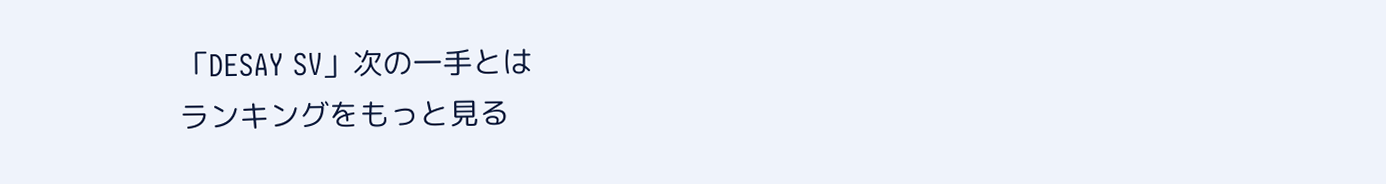「DESAY SV」次の一手とは
ランキングをもっと見る